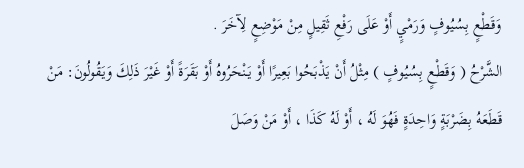وَقَطْعٍ بِسُيُوفٍ وَرَمْيٍ أَوْ عَلَى رَفْعِ ثَقِيلٍ مِنْ مَوْضِعٍ لِآخَرَ .
الشَّرْحُ ( وَقَطْعٍ بِسُيُوفٍ ) مِثْلُ أَنْ يَذْبَحُوا بَعِيرًا أَوْ يَنْحَرُوهُ أَوْ بَقَرَةً أَوْ غَيْرَ ذَلِكَ وَيَقُولُونَ: مَنْ قَطَعَهُ بِضَرْبَةٍ وَاحِدَةٍ فَهُوَ لَهُ ، أَوْ لَهُ كَذَا ، أَوْ مَنْ وَصَلَ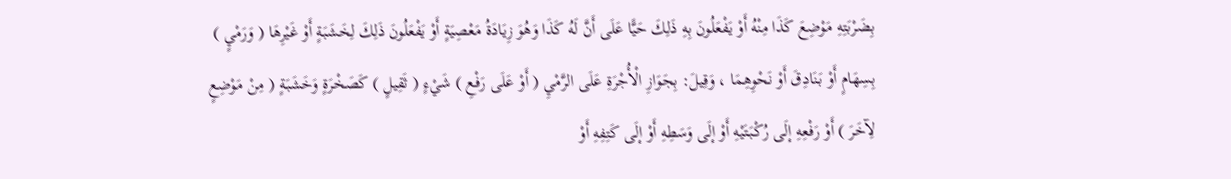بِضَرْبَتِهِ مَوْضِعَ كَذَا مِنْهُ أَوْ يَفْعَلُونَ بِهِ ذَلِكَ حَيًّا عَلَى أَنَّ لَهُ كَذَا وَهُوَ زِيَادَةُ مَعْصِيَةٍ أَوْ يَفْعَلُونَ ذَلِكَ لِخَشَبَةٍ أَوْ غَيْرِهَا ( وَرَمْيٍ ) بِسِهَامٍ أَوْ بَنَادِقَ أَوْ نَحْوِهِمَا ، وَقِيلَ: بِجَوَازِ الْأُجْرَةِ عَلَى الرَّمْيِ ( أَوْ عَلَى رَفْعِ ) شَيْءٍ ( ثَقِيلٍ ) كَصَخْرَةٍ وَخَشَبَةٍ ( مِنْ مَوْضِعٍ لِآخَرَ ) أَوْ رَفْعِهِ إلَى رُكْبَتَيْهِ أَوْ إلَى وَسَطِهِ أَوْ إلَى كَتِفِهِ أَوْ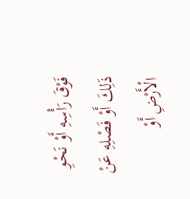فَوْقَ رَأْسِهِ أَوْ نَحْوِ ذَلِكَ أَوْ فَصْلِهِ عَنْ الْأَرْضِ أَوْ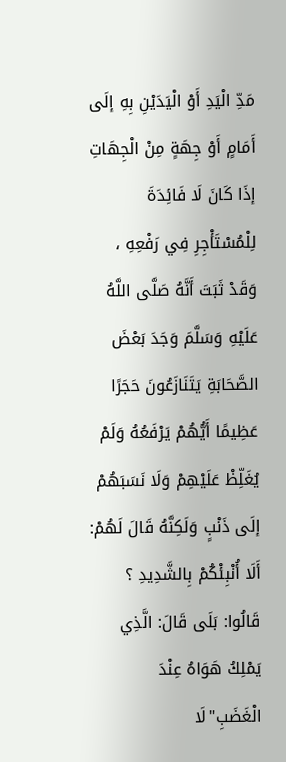مَدِّ الْيَدِ أَوْ الْيَدَيْنِ بِهِ إلَى أَمَامٍ أَوْ جِهَةٍ مِنْ الْجِهَاتِ إذَا كَانَ لَا فَائِدَةَ لِلْمُسْتَأْجِرِ فِي رَفْعِهِ ، وَقَدْ ثَبَتَ أَنَّهُ صَلَّى اللَّهُ عَلَيْهِ وَسَلَّمَ وَجَدَ بَعْضَ الصَّحَابَةِ يَتَنَازَعُونَ حَجَرًا عَظِيمًا أَيُّهُمْ يَرْفَعُهُ وَلَمْ يُغَلِّظْ عَلَيْهِمْ وَلَا نَسَبَهُمْ إلَى ذَنْبٍ وَلَكِنَّهُ قَالَ لَهُمْ: أَلَا أُنْبِئْكُمْ بِالشَّدِيدِ ؟ قَالُوا: بَلَى قَالَ: الَّذِي يَمْلِكُ هَوَاهُ عِنْدَ الْغَضَبِ"لَا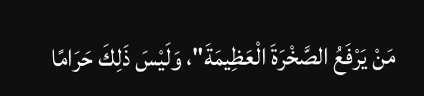مَنْ يَرْفَعُ الصَّخْرَةَ الْعَظِيمَةَ"، وَلَيْسَ ذَلِكَ حَرَامًا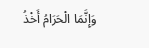وَإِنَّمَا الْحَرَامُ أَخْذُ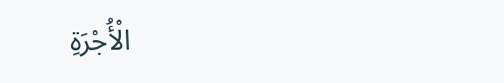الْأُجْرَةِ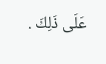عَلَى ذَلِكَ .